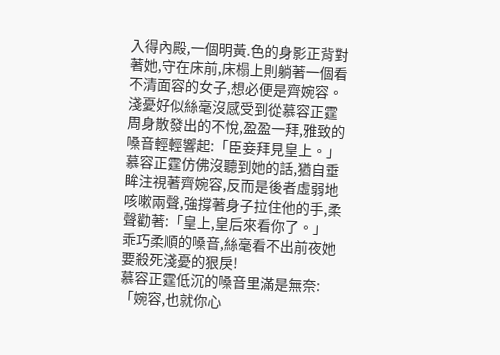入得內殿,一個明黃.色的身影正背對著她,守在床前,床榻上則躺著一個看不清面容的女子,想必便是齊婉容。
淺憂好似絲毫沒感受到從慕容正霆周身散發出的不悅,盈盈一拜,雅致的嗓音輕輕響起:「臣妾拜見皇上。」
慕容正霆仿佛沒聽到她的話,猶自垂眸注視著齊婉容,反而是後者虛弱地咳嗽兩聲,強撐著身子拉住他的手,柔聲勸著:「皇上,皇后來看你了。」
乖巧柔順的嗓音,絲毫看不出前夜她要殺死淺憂的狠戾!
慕容正霆低沉的嗓音里滿是無奈:「婉容,也就你心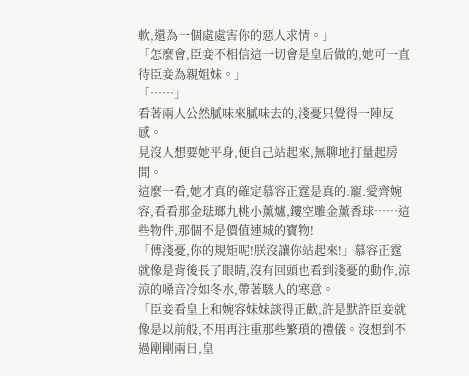軟,還為一個處處害你的惡人求情。」
「怎麼會,臣妾不相信這一切會是皇后做的,她可一直待臣妾為親姐妹。」
「……」
看著兩人公然膩味來膩味去的,淺憂只覺得一陣反感。
見沒人想要她平身,便自己站起來,無聊地打量起房間。
這麼一看,她才真的確定慕容正霆是真的.寵.愛齊婉容,看看那金琺瑯九桃小薰爐,鏤空雕金薰香球……這些物件,那個不是價值連城的寶物!
「傅淺憂,你的規矩呢!朕沒讓你站起來!」慕容正霆就像是背後長了眼睛,沒有回頭也看到淺憂的動作,涼涼的嗓音冷如冬水,帶著駭人的寒意。
「臣妾看皇上和婉容妹妹談得正歡,許是默許臣妾就像是以前般,不用再注重那些繁瑣的禮儀。沒想到不過剛剛兩日,皇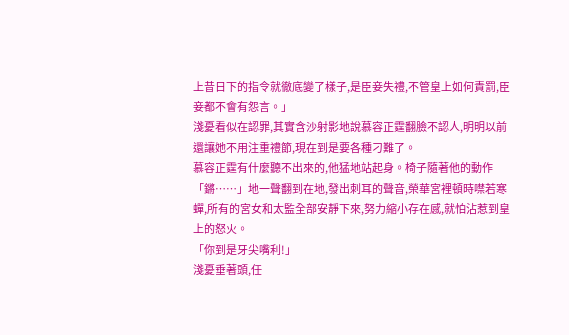上昔日下的指令就徹底變了樣子,是臣妾失禮,不管皇上如何責罰,臣妾都不會有怨言。」
淺憂看似在認罪,其實含沙射影地說慕容正霆翻臉不認人,明明以前還讓她不用注重禮節,現在到是要各種刁難了。
慕容正霆有什麼聽不出來的,他猛地站起身。椅子隨著他的動作「鏘……」地一聲翻到在地,發出刺耳的聲音,榮華宮裡頓時噤若寒蟬,所有的宮女和太監全部安靜下來,努力縮小存在感,就怕沾惹到皇上的怒火。
「你到是牙尖嘴利!」
淺憂垂著頭,任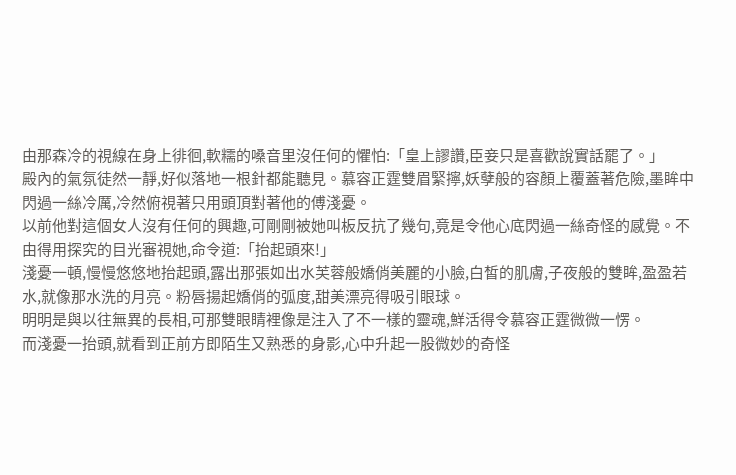由那森冷的視線在身上徘徊,軟糯的嗓音里沒任何的懼怕:「皇上謬讚,臣妾只是喜歡說實話罷了。」
殿內的氣氛徒然一靜,好似落地一根針都能聽見。慕容正霆雙眉緊擰,妖孽般的容顏上覆蓋著危險,墨眸中閃過一絲冷厲,冷然俯視著只用頭頂對著他的傅淺憂。
以前他對這個女人沒有任何的興趣,可剛剛被她叫板反抗了幾句,竟是令他心底閃過一絲奇怪的感覺。不由得用探究的目光審視她,命令道:「抬起頭來!」
淺憂一頓,慢慢悠悠地抬起頭,露出那張如出水芙蓉般嬌俏美麗的小臉,白皙的肌膚,子夜般的雙眸,盈盈若水,就像那水洗的月亮。粉唇揚起嬌俏的弧度,甜美漂亮得吸引眼球。
明明是與以往無異的長相,可那雙眼睛裡像是注入了不一樣的靈魂,鮮活得令慕容正霆微微一愣。
而淺憂一抬頭,就看到正前方即陌生又熟悉的身影,心中升起一股微妙的奇怪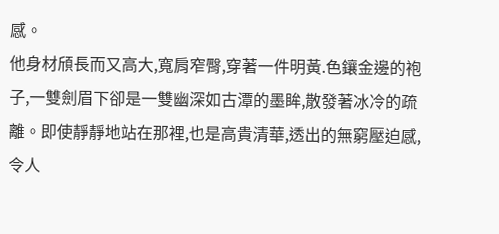感。
他身材頎長而又高大,寬肩窄臀,穿著一件明黃.色鑲金邊的袍子,一雙劍眉下卻是一雙幽深如古潭的墨眸,散發著冰冷的疏離。即使靜靜地站在那裡,也是高貴清華,透出的無窮壓迫感,令人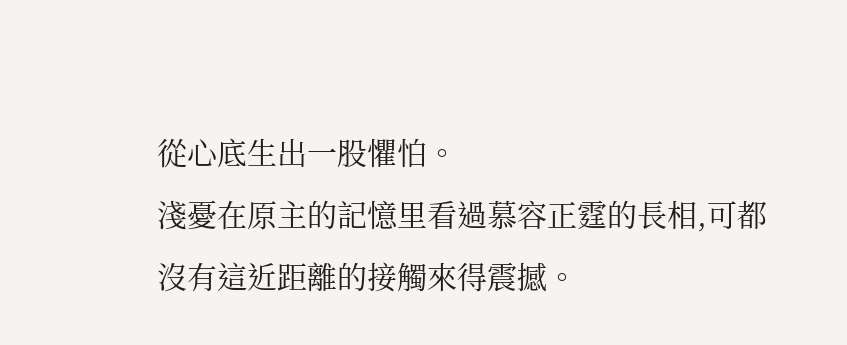從心底生出一股懼怕。
淺憂在原主的記憶里看過慕容正霆的長相,可都沒有這近距離的接觸來得震撼。